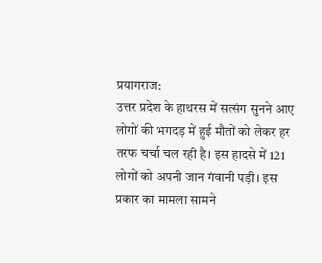प्रयागराज:
उत्तर प्रदेश के हाथरस में सत्संग सुनने आए लोगों की भगदड़ में हुई मौतों को लेकर हर तरफ चर्चा चल रही है। इस हादसे में 121 लोगों को अपनी जान गंवानी पड़ी। इस प्रकार का मामला सामने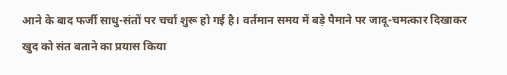आने के बाद फर्जी साधु-संतों पर चर्चा शुरू हो गई है। वर्तमान समय में बड़े पैमाने पर जादू-चमत्कार दिखाकर खुद को संत बताने का प्रयास किया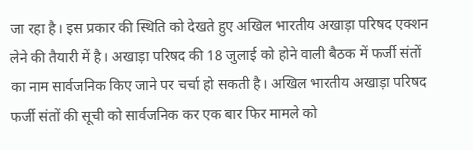जा रहा है। इस प्रकार की स्थिति को देखते हुए अखिल भारतीय अखाड़ा परिषद एक्शन लेने की तैयारी में है। अखाड़ा परिषद की 18 जुलाई को होने वाली बैठक में फर्जी संतों का नाम सार्वजनिक किए जाने पर चर्चा हो सकती है। अखिल भारतीय अखाड़ा परिषद फर्जी संतों की सूची को सार्वजनिक कर एक बार फिर मामले को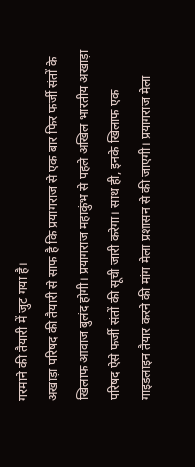गरमाने की तैयारी में जुट गया है।
अखाड़ा परिषद की तैयारी से साफ है कि प्रयागराज से एक बार फिर फर्जी संतों के खिलाफ आवाज बुलंद होगी। प्रयागराज महाकुंभ से पहले अखिल भारतीय अखाड़ा परिषद ऐसे फर्जी संतों की सूची जारी करेगा। साथ ही, इनके खिलाफ एक गाइडलाइन तैयार करने की मांग मेला प्रशासन से की जाएगी। प्रयागराज मेला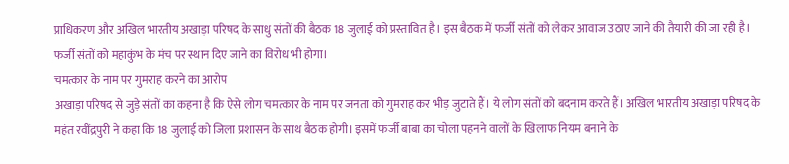प्राधिकरण और अखिल भारतीय अखाड़ा परिषद के साधु संतों की बैठक 18 जुलाई को प्रस्तावित है। इस बैठक में फर्जी संतों को लेकर आवाज उठाए जाने की तैयारी की जा रही है। फर्जी संतों को महाकुंभ के मंच पर स्थान दिए जाने का विरोध भी होगा।
चमत्कार के नाम पर गुमराह करने का आरोप
अखाड़ा परिषद से जुड़े संतों का कहना है कि ऐसे लोग चमत्कार के नाम पर जनता को गुमराह कर भीड़ जुटाते हैं। ये लोग संतों को बदनाम करते हैं। अखिल भारतीय अखाड़ा परिषद के महंत रवींद्रपुरी ने कहा कि 18 जुलाई को जिला प्रशासन के साथ बैठक होगी। इसमें फर्जी बाबा का चोला पहनने वालों के खिलाफ नियम बनाने के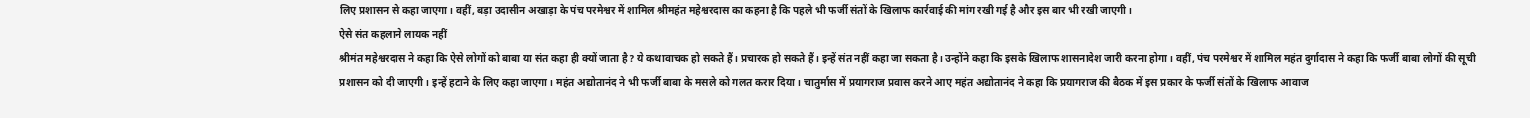लिए प्रशासन से कहा जाएगा। वहीं, बड़ा उदासीन अखाड़ा के पंच परमेश्वर में शामिल श्रीमहंत महेश्वरदास का कहना है कि पहले भी फर्जी संतों के खिलाफ कार्रवाई की मांग रखी गई है और इस बार भी रखी जाएगी।
ऐसे संत कहलाने लायक नहीं
श्रीमंत महेश्वरदास ने कहा कि ऐसे लोगों को बाबा या संत कहा ही क्यों जाता है? ये कथावाचक हो सकते हैं। प्रचारक हो सकते हैं। इन्हें संत नहीं कहा जा सकता है। उन्होंने कहा कि इसके खिलाफ शासनादेश जारी करना होगा। वहीं, पंच परमेश्वर में शामिल महंत दुर्गादास ने कहा कि फर्जी बाबा लोगों की सूची प्रशासन को दी जाएगी। इन्हें हटाने के लिए कहा जाएगा। महंत अद्योतानंद ने भी फर्जी बाबा के मसले को गलत करार दिया। चातुर्मास में प्रयागराज प्रवास करने आए महंत अद्योतानंद ने कहा कि प्रयागराज की बैठक में इस प्रकार के फर्जी संतों के खिलाफ आवाज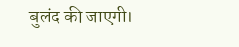बुलंद की जाएगी।